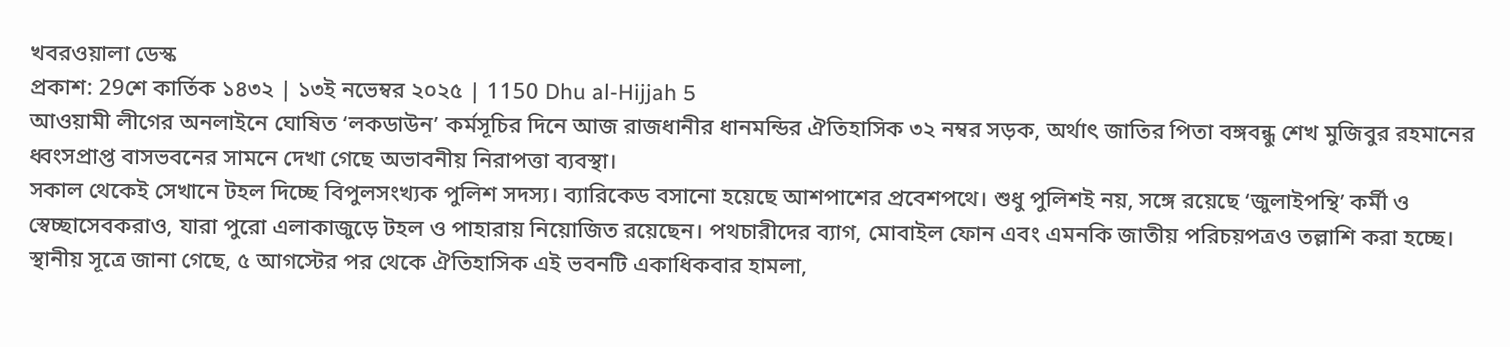খবরওয়ালা ডেস্ক
প্রকাশ: 29শে কার্তিক ১৪৩২ | ১৩ই নভেম্বর ২০২৫ | 1150 Dhu al-Hijjah 5
আওয়ামী লীগের অনলাইনে ঘোষিত ‘লকডাউন’ কর্মসূচির দিনে আজ রাজধানীর ধানমন্ডির ঐতিহাসিক ৩২ নম্বর সড়ক, অর্থাৎ জাতির পিতা বঙ্গবন্ধু শেখ মুজিবুর রহমানের ধ্বংসপ্রাপ্ত বাসভবনের সামনে দেখা গেছে অভাবনীয় নিরাপত্তা ব্যবস্থা।
সকাল থেকেই সেখানে টহল দিচ্ছে বিপুলসংখ্যক পুলিশ সদস্য। ব্যারিকেড বসানো হয়েছে আশপাশের প্রবেশপথে। শুধু পুলিশই নয়, সঙ্গে রয়েছে ‘জুলাইপন্থি’ কর্মী ও স্বেচ্ছাসেবকরাও, যারা পুরো এলাকাজুড়ে টহল ও পাহারায় নিয়োজিত রয়েছেন। পথচারীদের ব্যাগ, মোবাইল ফোন এবং এমনকি জাতীয় পরিচয়পত্রও তল্লাশি করা হচ্ছে।
স্থানীয় সূত্রে জানা গেছে, ৫ আগস্টের পর থেকে ঐতিহাসিক এই ভবনটি একাধিকবার হামলা,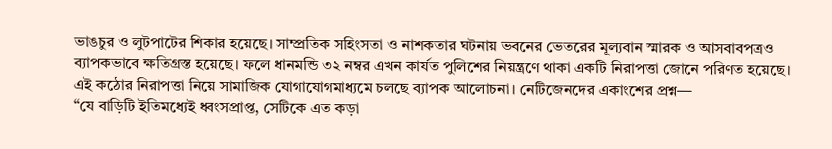ভাঙচুর ও লুটপাটের শিকার হয়েছে। সাম্প্রতিক সহিংসতা ও নাশকতার ঘটনায় ভবনের ভেতরের মূল্যবান স্মারক ও আসবাবপত্রও ব্যাপকভাবে ক্ষতিগ্রস্ত হয়েছে। ফলে ধানমন্ডি ৩২ নম্বর এখন কার্যত পুলিশের নিয়ন্ত্রণে থাকা একটি নিরাপত্তা জোনে পরিণত হয়েছে।
এই কঠোর নিরাপত্তা নিয়ে সামাজিক যোগাযোগমাধ্যমে চলছে ব্যাপক আলোচনা। নেটিজেনদের একাংশের প্রশ্ন—
“যে বাড়িটি ইতিমধ্যেই ধ্বংসপ্রাপ্ত, সেটিকে এত কড়া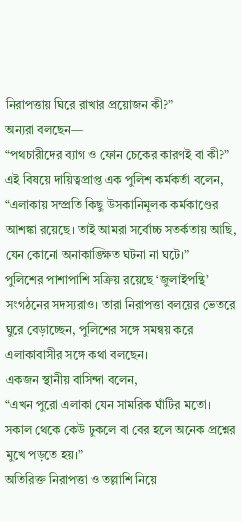নিরাপত্তায় ঘিরে রাখার প্রয়োজন কী?”
অন্যরা বলছেন—
“পথচারীদের ব্যাগ ও ফোন চেকের কারণই বা কী?”
এই বিষয়ে দায়িত্বপ্রাপ্ত এক পুলিশ কর্মকর্তা বলেন,
“এলাকায় সম্প্রতি কিছু উসকানিমূলক কর্মকাণ্ডের আশঙ্কা রয়েছে। তাই আমরা সর্বোচ্চ সতর্কতায় আছি, যেন কোনো অনাকাঙ্ক্ষিত ঘটনা না ঘটে।”
পুলিশের পাশাপাশি সক্রিয় রয়েছে ‘জুলাইপন্থি’ সংগঠনের সদস্যরাও। তারা নিরাপত্তা বলয়ের ভেতরে ঘুরে বেড়াচ্ছেন, পুলিশের সঙ্গে সমন্বয় করে এলাকাবাসীর সঙ্গে কথা বলছেন।
একজন স্থানীয় বাসিন্দা বলেন,
“এখন পুরো এলাকা যেন সামরিক ঘাঁটির মতো। সকাল থেকে কেউ ঢুকলে বা বের হলে অনেক প্রশ্নের মুখে পড়তে হয়।”
অতিরিক্ত নিরাপত্তা ও তল্লাশি নিয়ে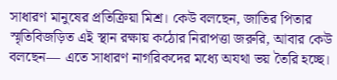সাধারণ মানুষের প্রতিক্রিয়া মিশ্র। কেউ বলছেন, জাতির পিতার স্মৃতিবিজড়িত এই স্থান রক্ষায় কঠোর নিরাপত্তা জরুরি, আবার কেউ বলছেন— এতে সাধারণ নাগরিকদের মধ্যে অযথা ভয় তৈরি হচ্ছে।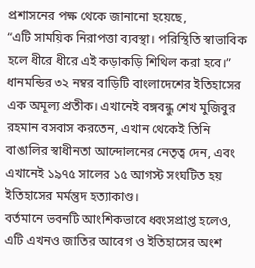প্রশাসনের পক্ষ থেকে জানানো হয়েছে,
“এটি সাময়িক নিরাপত্তা ব্যবস্থা। পরিস্থিতি স্বাভাবিক হলে ধীরে ধীরে এই কড়াকড়ি শিথিল করা হবে।”
ধানমন্ডির ৩২ নম্বর বাড়িটি বাংলাদেশের ইতিহাসের এক অমূল্য প্রতীক। এখানেই বঙ্গবন্ধু শেখ মুজিবুর রহমান বসবাস করতেন, এখান থেকেই তিনি বাঙালির স্বাধীনতা আন্দোলনের নেতৃত্ব দেন, এবং এখানেই ১৯৭৫ সালের ১৫ আগস্ট সংঘটিত হয় ইতিহাসের মর্মন্তুদ হত্যাকাণ্ড।
বর্তমানে ভবনটি আংশিকভাবে ধ্বংসপ্রাপ্ত হলেও, এটি এখনও জাতির আবেগ ও ইতিহাসের অংশ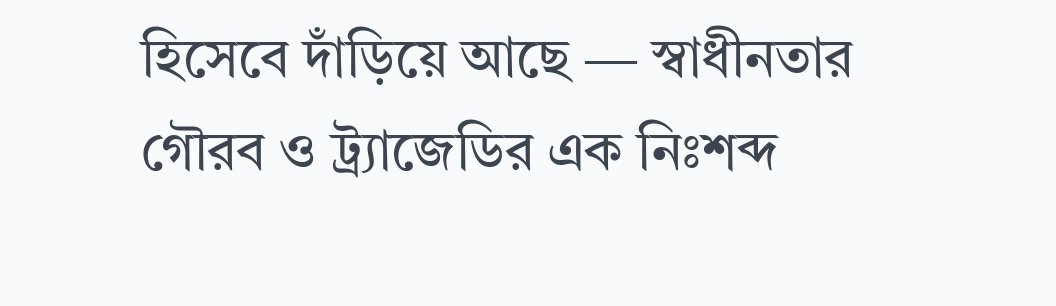হিসেবে দাঁড়িয়ে আছে — স্বাধীনতার গৌরব ও ট্র্যাজেডির এক নিঃশব্দ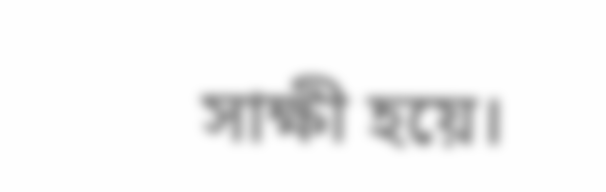সাক্ষী হয়ে।